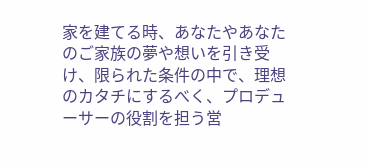家を建てる時、あなたやあなたのご家族の夢や想いを引き受け、限られた条件の中で、理想のカタチにするべく、プロデューサーの役割を担う営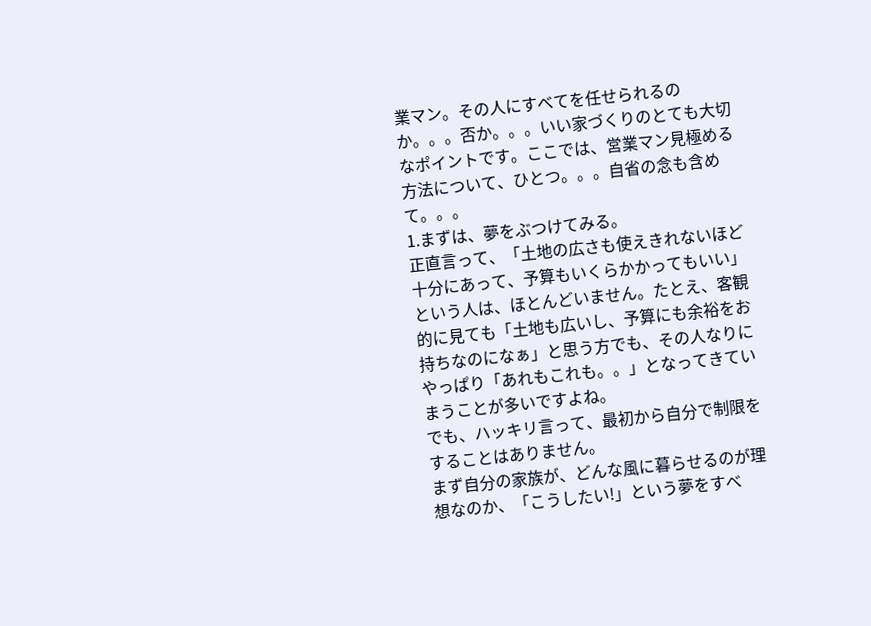業マン。その人にすべてを任せられるのか。。。否か。。。いい家づくりのとても大切なポイントです。ここでは、営業マン見極める方法について、ひとつ。。。自省の念も含めて。。。
1.まずは、夢をぶつけてみる。
正直言って、「土地の広さも使えきれないほど十分にあって、予算もいくらかかってもいい」という人は、ほとんどいません。たとえ、客観的に見ても「土地も広いし、予算にも余裕をお持ちなのになぁ」と思う方でも、その人なりにやっぱり「あれもこれも。。」となってきていまうことが多いですよね。
でも、ハッキリ言って、最初から自分で制限をすることはありません。
まず自分の家族が、どんな風に暮らせるのが理想なのか、「こうしたい!」という夢をすべ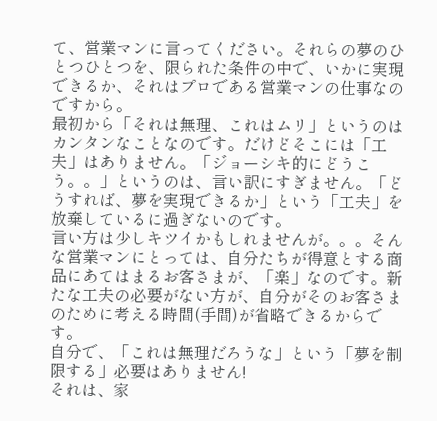て、営業マンに言ってください。それらの夢のひとつひとつを、限られた条件の中で、いかに実現できるか、それはプロである営業マンの仕事なのですから。
最初から「それは無理、これはムリ」というのはカンタンなことなのです。だけどそこには「工夫」はありません。「ジョーシキ的にどうこう。。」というのは、言い訳にすぎません。「どうすれば、夢を実現できるか」という「工夫」を放棄しているに過ぎないのです。
言い方は少しキツイかもしれませんが。。。そんな営業マンにとっては、自分たちが得意とする商品にあてはまるお客さまが、「楽」なのです。新たな工夫の必要がない方が、自分がそのお客さまのために考える時間(手間)が省略できるからです。
自分で、「これは無理だろうな」という「夢を制限する」必要はありません!
それは、家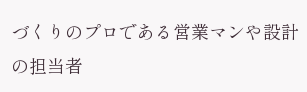づくりのプロである営業マンや設計の担当者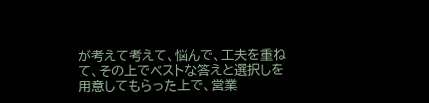が考えて考えて、悩んで、工夫を重ねて、その上でベストな答えと選択しを用意してもらった上で、営業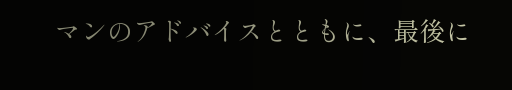マンのアドバイスとともに、最後に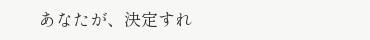あなたが、決定すれ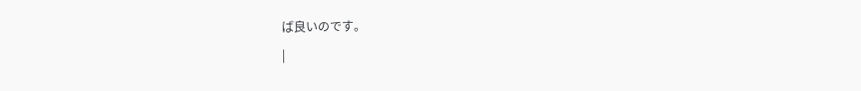ば良いのです。
|